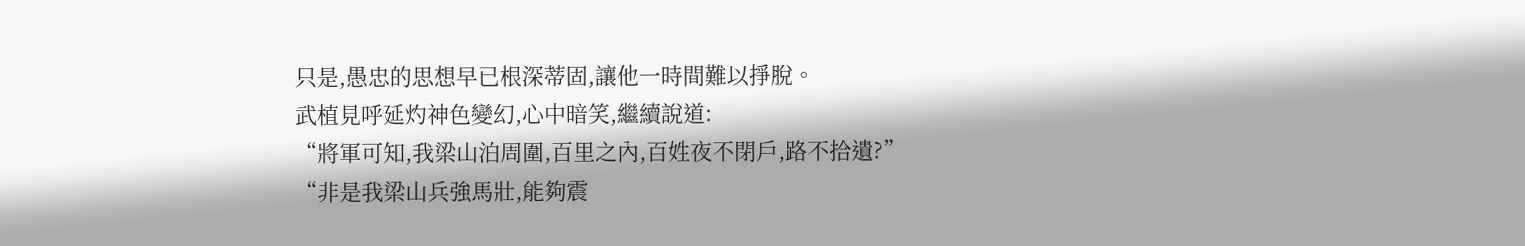只是,愚忠的思想早已根深蒂固,讓他一時間難以掙脫。
武植見呼延灼神色變幻,心中暗笑,繼續說道:
“將軍可知,我梁山泊周圍,百里之內,百姓夜不閉戶,路不拾遺?”
“非是我梁山兵強馬壯,能夠震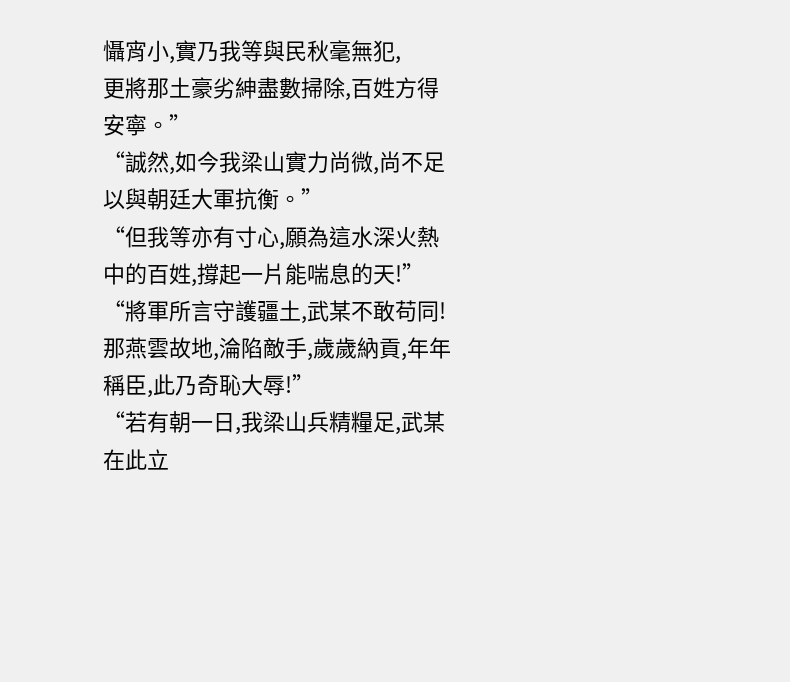懾宵小,實乃我等與民秋毫無犯,
更將那土豪劣紳盡數掃除,百姓方得安寧。”
“誠然,如今我梁山實力尚微,尚不足以與朝廷大軍抗衡。”
“但我等亦有寸心,願為這水深火熱中的百姓,撐起一片能喘息的天!”
“將軍所言守護疆土,武某不敢苟同!
那燕雲故地,淪陷敵手,歲歲納貢,年年稱臣,此乃奇恥大辱!”
“若有朝一日,我梁山兵精糧足,武某在此立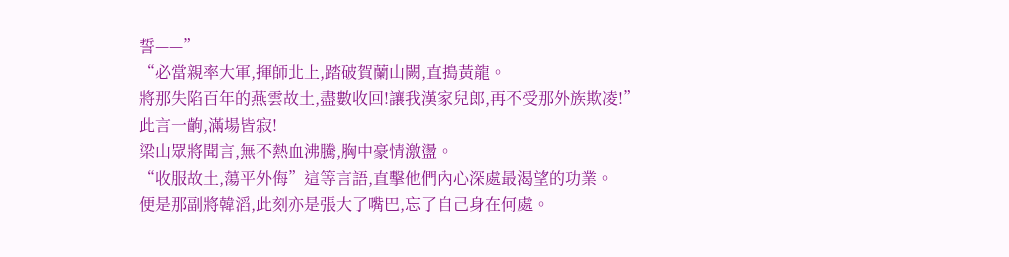誓——”
“必當親率大軍,揮師北上,踏破賀蘭山闕,直搗黃龍。
將那失陷百年的燕雲故土,盡數收回!讓我漢家兒郎,再不受那外族欺凌!”
此言一齣,滿場皆寂!
梁山眾將聞言,無不熱血沸騰,胸中豪情激盪。
“收服故土,蕩平外侮”這等言語,直擊他們內心深處最渴望的功業。
便是那副將韓滔,此刻亦是張大了嘴巴,忘了自己身在何處。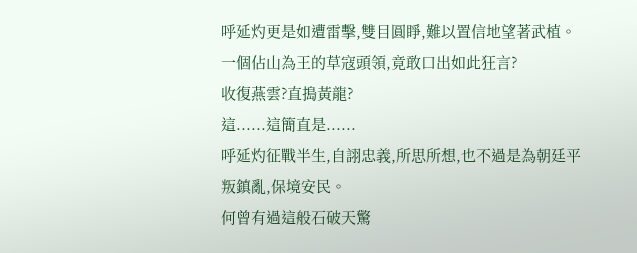呼延灼更是如遭雷擊,雙目圓睜,難以置信地望著武植。
一個佔山為王的草寇頭領,竟敢口出如此狂言?
收復燕雲?直搗黃龍?
這......這簡直是......
呼延灼征戰半生,自詡忠義,所思所想,也不過是為朝廷平叛鎮亂,保境安民。
何曾有過這般石破天驚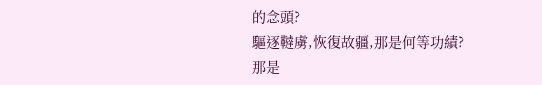的念頭?
驅逐韃虜,恢復故疆,那是何等功績?
那是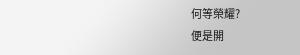何等榮耀?
便是開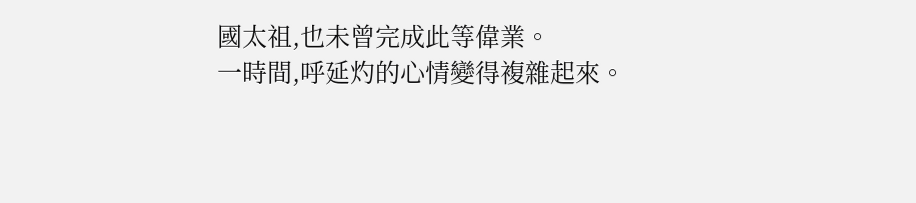國太祖,也未曾完成此等偉業。
一時間,呼延灼的心情變得複雜起來。